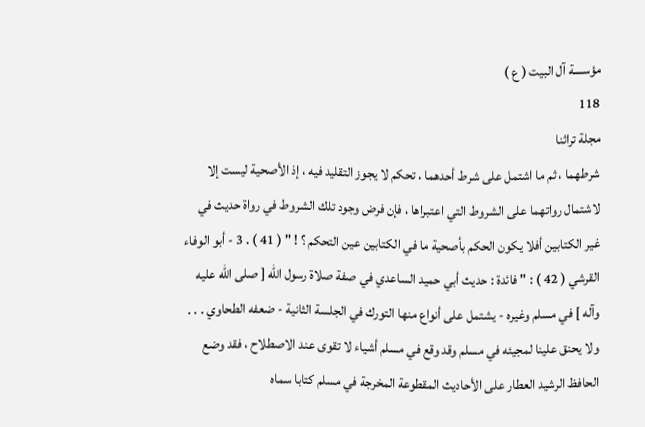مؤسسة آل البيت ( ع )
118
مجلة تراثنا
شرطهما ، ثم ما اشتمل على شرط أحدهما ، تحكم لا يجوز التقليد فيه ، إذ الأصحية ليست إلا لاشتمال رواتهما على الشروط التي اعتبراها ، فإن فرض وجود تلك الشروط في رواة حديث في غير الكتابين أفلا يكون الحكم بأصحية ما في الكتابين عين التحكم ؟ ! " ( 41 ) . 3 - أبو الوفاء القرشي ( 42 ) : " فائدة : حديث أبي حميد الساعدي في صفة صلاة رسول الله [ صلى الله عليه وآله ] في مسلم وغيره - يشتمل على أنواع منها التورك في الجلسة الثانية - ضعفه الطحاوي . . . ولا يحنق علينا لمجيئه في مسلم وقد وقع في مسلم أشياء لا تقوى عند الاصطلاح ، فقد وضع الحافظ الرشيد العطار على الأحاديث المقطوعة المخرجة في مسلم كتابا سماه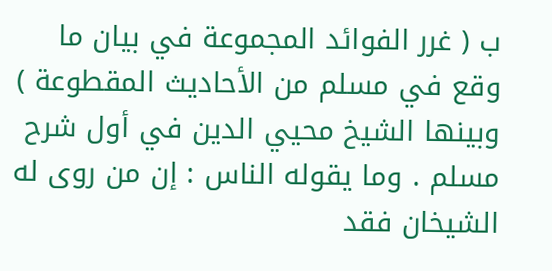ب ( غرر الفوائد المجموعة في بيان ما وقع في مسلم من الأحاديث المقطوعة ) وبينها الشيخ محيي الدين في أول شرح مسلم . وما يقوله الناس : إن من روى له الشيخان فقد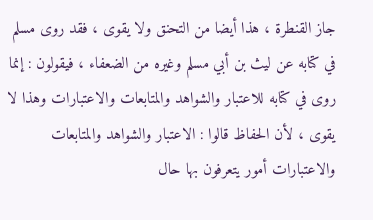جاز القنطرة ، هذا أيضا من التحنق ولا يقوى ، فقد روى مسلم في كتابه عن ليث بن أبي مسلم وغيره من الضعفاء ، فيقولون : إنما روى في كتابه للاعتبار والشواهد والمتابعات والاعتبارات وهذا لا يقوى ، لأن الحفاظ قالوا : الاعتبار والشواهد والمتابعات والاعتبارات أمور يتعرفون بها حال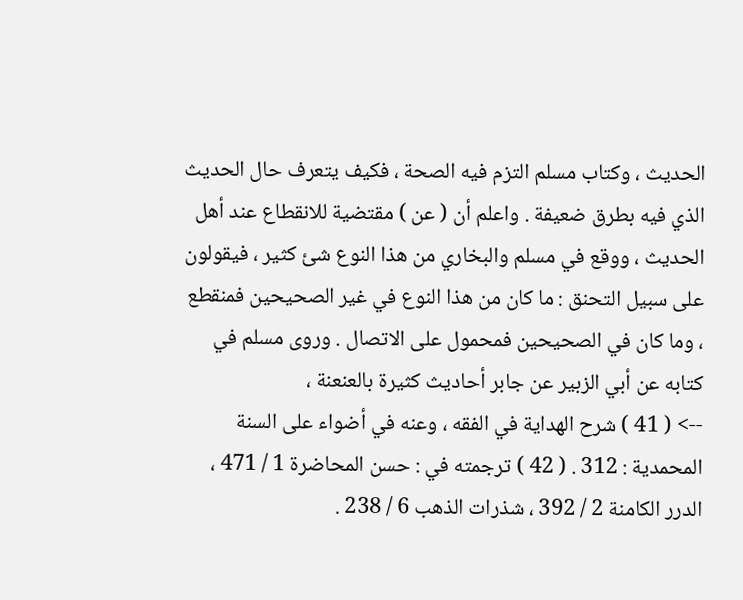الحديث ، وكتاب مسلم التزم فيه الصحة ، فكيف يتعرف حال الحديث الذي فيه بطرق ضعيفة . واعلم أن ( عن ) مقتضية للانقطاع عند أهل الحديث ، ووقع في مسلم والبخاري من هذا النوع شئ كثير ، فيقولون على سبيل التحنق : ما كان من هذا النوع في غير الصحيحين فمنقطع ، وما كان في الصحيحين فمحمول على الاتصال . وروى مسلم في كتابه عن أبي الزبير عن جابر أحاديث كثيرة بالعنعنة ،
--> ( 41 ) شرح الهداية في الفقه ، وعنه في أضواء على السنة المحمدية : 312 . ( 42 ) ترجمته في : حسن المحاضرة 1 / 471 ، الدرر الكامنة 2 / 392 ، شذرات الذهب 6 / 238 .